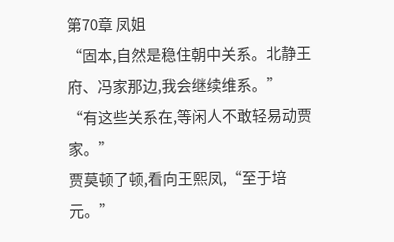第70章 凤姐
“固本,自然是稳住朝中关系。北静王府、冯家那边,我会继续维系。”
“有这些关系在,等闲人不敢轻易动贾家。”
贾莫顿了顿,看向王熙凤,“至于培元。”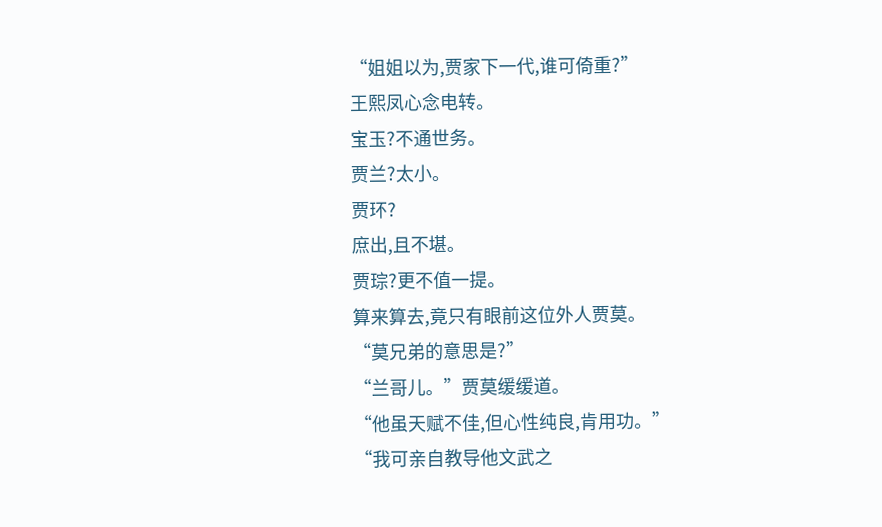“姐姐以为,贾家下一代,谁可倚重?”
王熙凤心念电转。
宝玉?不通世务。
贾兰?太小。
贾环?
庶出,且不堪。
贾琮?更不值一提。
算来算去,竟只有眼前这位外人贾莫。
“莫兄弟的意思是?”
“兰哥儿。”贾莫缓缓道。
“他虽天赋不佳,但心性纯良,肯用功。”
“我可亲自教导他文武之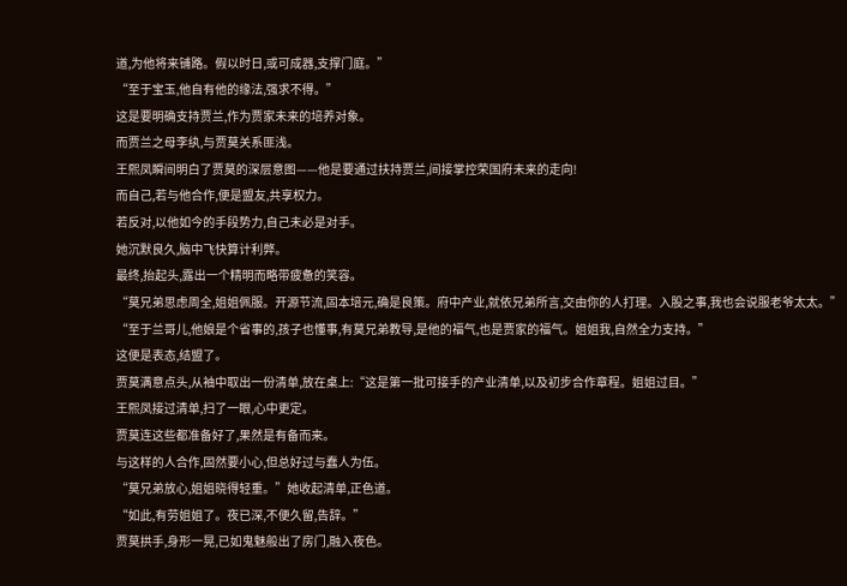道,为他将来铺路。假以时日,或可成器,支撑门庭。”
“至于宝玉,他自有他的缘法,强求不得。”
这是要明确支持贾兰,作为贾家未来的培养对象。
而贾兰之母李纨,与贾莫关系匪浅。
王熙凤瞬间明白了贾莫的深层意图——他是要通过扶持贾兰,间接掌控荣国府未来的走向!
而自己,若与他合作,便是盟友,共享权力。
若反对,以他如今的手段势力,自己未必是对手。
她沉默良久,脑中飞快算计利弊。
最终,抬起头,露出一个精明而略带疲惫的笑容。
“莫兄弟思虑周全,姐姐佩服。开源节流,固本培元,确是良策。府中产业,就依兄弟所言,交由你的人打理。入股之事,我也会说服老爷太太。”
“至于兰哥儿,他娘是个省事的,孩子也懂事,有莫兄弟教导,是他的福气,也是贾家的福气。姐姐我,自然全力支持。”
这便是表态,结盟了。
贾莫满意点头,从袖中取出一份清单,放在桌上:“这是第一批可接手的产业清单,以及初步合作章程。姐姐过目。”
王熙凤接过清单,扫了一眼,心中更定。
贾莫连这些都准备好了,果然是有备而来。
与这样的人合作,固然要小心,但总好过与蠢人为伍。
“莫兄弟放心,姐姐晓得轻重。”她收起清单,正色道。
“如此,有劳姐姐了。夜已深,不便久留,告辞。”
贾莫拱手,身形一晃,已如鬼魅般出了房门,融入夜色。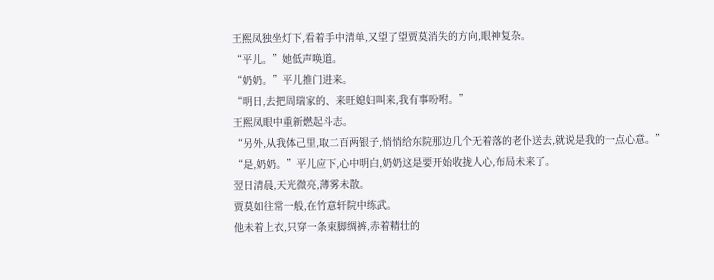王熙凤独坐灯下,看着手中清单,又望了望贾莫消失的方向,眼神复杂。
“平儿。”她低声唤道。
“奶奶。”平儿推门进来。
“明日,去把周瑞家的、来旺媳妇叫来,我有事吩咐。”
王熙凤眼中重新燃起斗志。
“另外,从我体己里,取二百两银子,悄悄给东院那边几个无着落的老仆送去,就说是我的一点心意。”
“是,奶奶。”平儿应下,心中明白,奶奶这是要开始收拢人心,布局未来了。
翌日清晨,天光微亮,薄雾未散。
贾莫如往常一般,在竹意轩院中练武。
他未着上衣,只穿一条束脚绸裤,赤着精壮的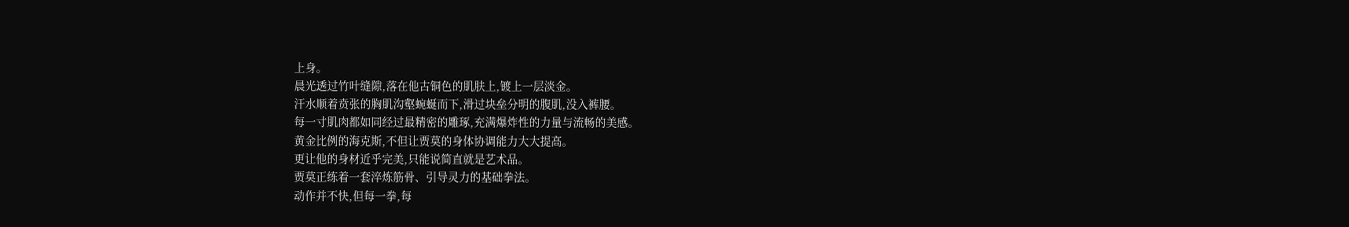上身。
晨光透过竹叶缝隙,落在他古铜色的肌肤上,镀上一层淡金。
汗水顺着贲张的胸肌沟壑蜿蜒而下,滑过块垒分明的腹肌,没入裤腰。
每一寸肌肉都如同经过最精密的雕琢,充满爆炸性的力量与流畅的美感。
黄金比例的海克斯,不但让贾莫的身体协调能力大大提高。
更让他的身材近乎完美,只能说简直就是艺术品。
贾莫正练着一套淬炼筋骨、引导灵力的基础拳法。
动作并不快,但每一拳,每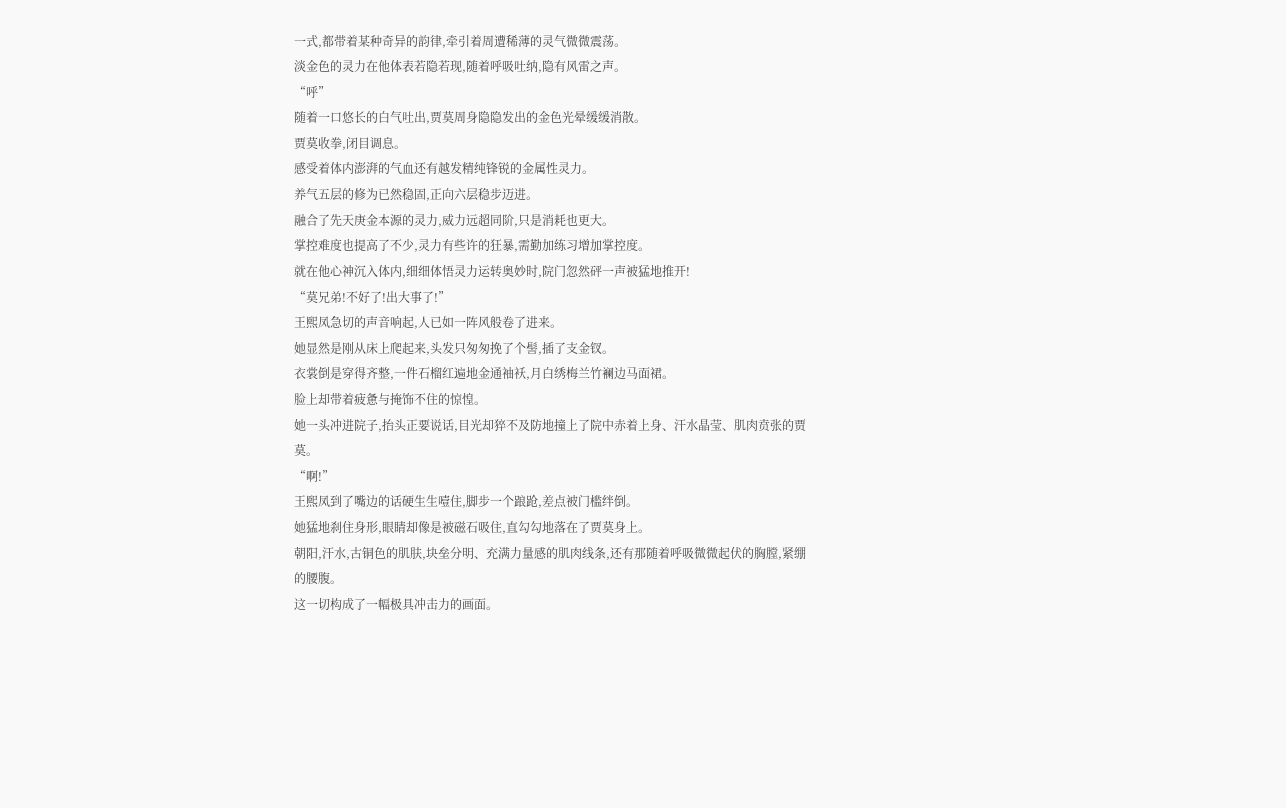一式,都带着某种奇异的韵律,牵引着周遭稀薄的灵气微微震荡。
淡金色的灵力在他体表若隐若现,随着呼吸吐纳,隐有风雷之声。
“呼”
随着一口悠长的白气吐出,贾莫周身隐隐发出的金色光晕缓缓消散。
贾莫收拳,闭目调息。
感受着体内澎湃的气血还有越发精纯锋锐的金属性灵力。
养气五层的修为已然稳固,正向六层稳步迈进。
融合了先天庚金本源的灵力,威力远超同阶,只是消耗也更大。
掌控难度也提高了不少,灵力有些许的狂暴,需勤加练习增加掌控度。
就在他心神沉入体内,细细体悟灵力运转奥妙时,院门忽然砰一声被猛地推开!
“莫兄弟!不好了!出大事了!”
王熙凤急切的声音响起,人已如一阵风般卷了进来。
她显然是刚从床上爬起来,头发只匆匆挽了个髻,插了支金钗。
衣裳倒是穿得齐整,一件石榴红遍地金通袖袄,月白绣梅兰竹襕边马面裙。
脸上却带着疲惫与掩饰不住的惊惶。
她一头冲进院子,抬头正要说话,目光却猝不及防地撞上了院中赤着上身、汗水晶莹、肌肉贲张的贾莫。
“啊!”
王熙凤到了嘴边的话硬生生噎住,脚步一个踉跄,差点被门槛绊倒。
她猛地刹住身形,眼睛却像是被磁石吸住,直勾勾地落在了贾莫身上。
朝阳,汗水,古铜色的肌肤,块垒分明、充满力量感的肌肉线条,还有那随着呼吸微微起伏的胸膛,紧绷的腰腹。
这一切构成了一幅极具冲击力的画面。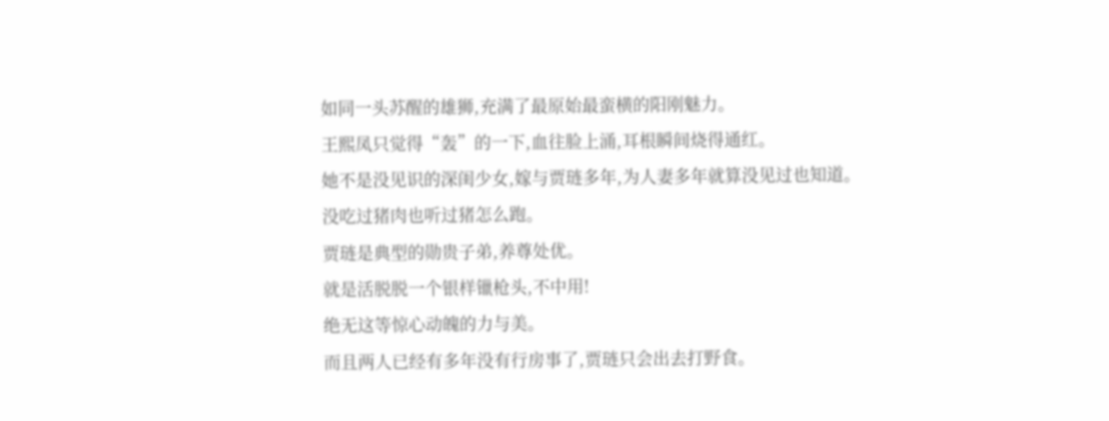如同一头苏醒的雄狮,充满了最原始最蛮横的阳刚魅力。
王熙凤只觉得“轰”的一下,血往脸上涌,耳根瞬间烧得通红。
她不是没见识的深闺少女,嫁与贾琏多年,为人妻多年就算没见过也知道。
没吃过猪肉也听过猪怎么跑。
贾琏是典型的勋贵子弟,养尊处优。
就是活脱脱一个银样镴枪头,不中用!
绝无这等惊心动魄的力与美。
而且两人已经有多年没有行房事了,贾琏只会出去打野食。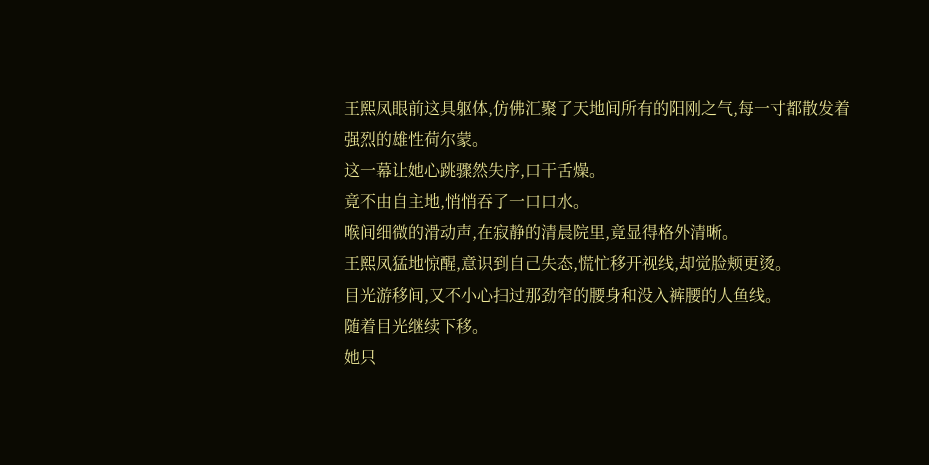王熙凤眼前这具躯体,仿佛汇聚了天地间所有的阳刚之气,每一寸都散发着强烈的雄性荷尔蒙。
这一幕让她心跳骤然失序,口干舌燥。
竟不由自主地,悄悄吞了一口口水。
喉间细微的滑动声,在寂静的清晨院里,竟显得格外清晰。
王熙凤猛地惊醒,意识到自己失态,慌忙移开视线,却觉脸颊更烫。
目光游移间,又不小心扫过那劲窄的腰身和没入裤腰的人鱼线。
随着目光继续下移。
她只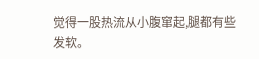觉得一股热流从小腹窜起,腿都有些发软。